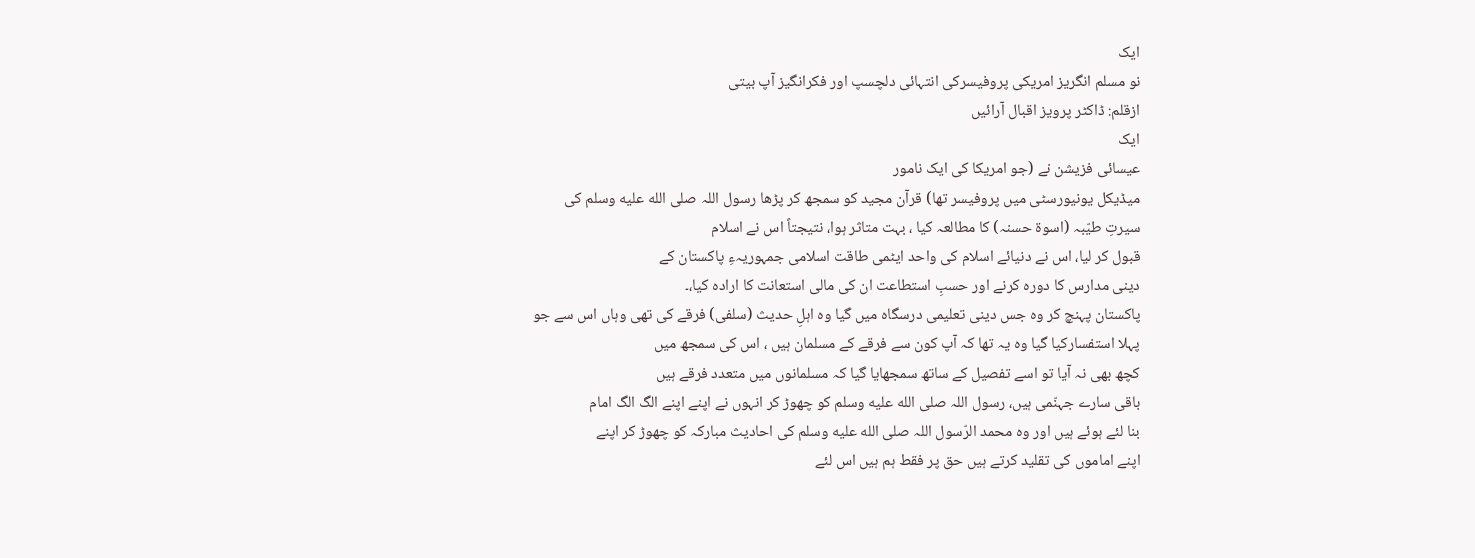ایک
نو مسلم انگریز امریکی پروفیسرکی انتہائی دلچسپ اور فکرانگیز آپ بیتی
ازقلم: ڈاکٹر پرویز اقبال آرائیں
ایک
عیسائی فزیشن نے (جو امریکا کی ایک نامور
میڈیکل یونیورسٹی میں پروفیسر تھا) قرآن مجید کو سمجھ کر پڑھا رسول اللہ صلى الله عليه وسلم کی
سیرتِ طیّبہ (اسوۃ حسنہ) کا مطالعہ کیا ، بہت متاثر ہوا، نتیجتاً اس نے اسلام
قبول کر لیا، اس نے دنیائے اسلام کی واحد ایٹمی طاقت اسلامی جمہوریہءِ پاکستان کے
دینی مدارس کا دورہ کرنے اور حسبِ استطاعت ان کی مالی استعانت کا ارادہ کیا،۔
پاکستان پہنچ کر وہ جس دینی تعلیمی درسگاہ میں گیا وہ اہلِ حدیث (سلفی) فرقے کی تھی وہاں اس سے جو
پہلا استفسارکیا گیا وہ یہ تھا کہ آپ کون سے فرقے کے مسلمان ہیں ، اس کی سمجھ میں
کچھ بھی نہ آیا تو اسے تفصیل کے ساتھ سمجھایا گیا کہ مسلمانوں میں متعدد فرقے ہیں
باقی سارے جہنّمی ہیں، رسول اللہ صلى الله عليه وسلم کو چھوڑ کر انہوں نے اپنے اپنے الگ الگ امام
بنا لئے ہوئے ہیں اور وہ محمد الرّسول اللہ صلى الله عليه وسلم کی احادیث مبارکہ کو چھوڑ کر اپنے
اپنے اماموں کی تقلید کرتے ہیں حق پر فقط ہم ہیں اس لئے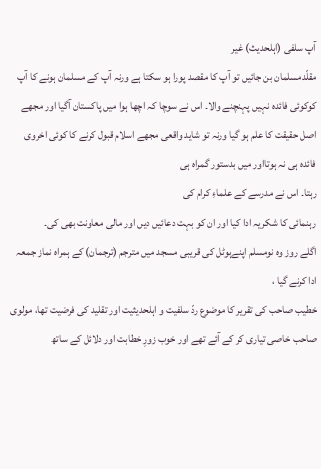آپ سلفی (اہلحدیث) غیر
مقلّدمسلمان بن جائیں تو آپ کا مقصد پورا ہو سکتا ہے ورنہ آپ کے مسلمان ہونے کا آپ
کوکوئی فائدہ نہیں پہنچنے والا۔ اس نے سوچا کہ اچھا ہوا میں پاکستان آگیا اور مجھے
اصل حقیقت کا علم ہو گیا ورنہ تو شاید واقعی مجھے اسلام قبول کرنے کا کوئی اخروی فائدہ ہی نہ ہوتااور میں بدستور گمراہ ہی
رہتا۔ اس نے مدرسے کے علماءِ کرام کی
رہنمائی کا شکریہ ادا کیا اور ان کو بہت دعائیں دیں اور مالی معاونت بھی کی۔
اگلے روز وہ نومسلم اپنےہوٹل کی قریبی مسجد میں مترجم (ترجمان) کے ہمراہ نماز جمعہ ادا کرنے گیا ،
خطیب صاحب کی تقریر کا موضوع ردّ سلفیت و اہلحدیثیت اور تقلید کی فرضیت تھا، مولوی
صاحب خاصی تیاری کر کے آئے تھے اور خوب زورِ خطابت اور دلائل کے ساتھ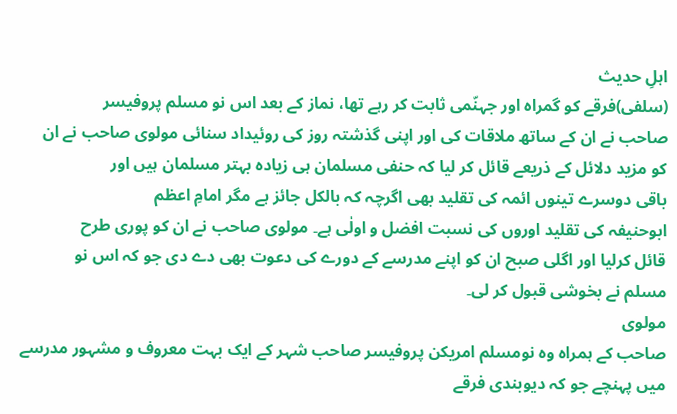اہلِ حدیث
(سلفی)فرقے کو گمراہ اور جہنّمی ثابت کر رہے تھا، نماز کے بعد اس نو مسلم پروفیسر
صاحب نے ان کے ساتھ ملاقات کی اور اپنی گذشتہ روز کی روئیداد سنائی مولوی صاحب نے ان
کو مزید دلائل کے ذریعے قائل کر لیا کہ حنفی مسلمان ہی زیادہ بہتر مسلمان ہیں اور
باقی دوسرے تینوں ائمہ کی تقلید بھی اگرچہ کہ بالکل جائز ہے مگر امامِ اعظم
ابوحنیفہ کی تقلید اوروں کی نسبت افضل و اولٰی ہے۔ مولوی صاحب نے ان کو پوری طرح
قائل کرلیا اور اگلی صبح ان کو اپنے مدرسے کے دورے کی دعوت بھی دے دی جو کہ اس نو
مسلم نے بخوشی قبول کر لی۔
مولوی
صاحب کے ہمراہ وہ نومسلم امریکن پروفیسر صاحب شہر کے ایک بہت معروف و مشہور مدرسے
میں پہنچے جو کہ دیوبندی فرقے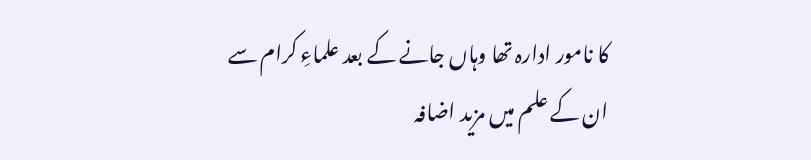کا نامور ادارہ تھا وہاں جانے کے بعد علماءِ کرام سے
ان کے علم میں مزید اضافہ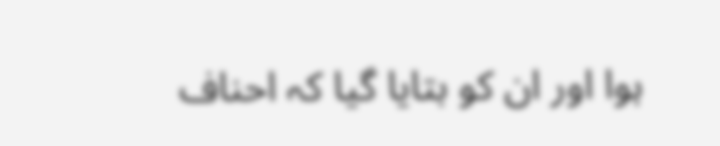ہوا اور ان کو بتایا گیا کہ احناف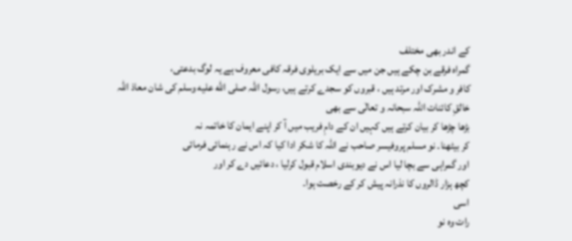کے اندر بھی مختلف
گمراہ فرقے بن چکے ہیں جن میں سے ایک بریلوی فرقہ کافی معروف ہے یہ لوگ بدعتی،
کافر و مشرک اور مرتد ہیں ، قبروں کو سجدے کرتے ہیں، رسول اللہ صلى الله عليه وسلم کی شان معاذ اللہ
خالقِ کائنات اللہ سبحانہ و تعالٰی سے بھی
بڑھا چڑھا کر بیان کرتے ہیں کہیں ان کے دامِ فریب میں آ کر اپنے ایمان کا خاتمہ نہ
کر بیٹھنا۔ نو مسلم پروفیسر صاحب نے اللہ کا شکر ادا کیا کہ اس نے رہنمائی فرمائی
اور گمراہی سے بچا لیا اس نے دیوبندی اسلام قبول کرلیا ، دعائیں دے کر اور
کچھ ہزار ڈالروں کا نذرانہ پیش کر کے رخصت ہوا۔
اسی
رات وہ نو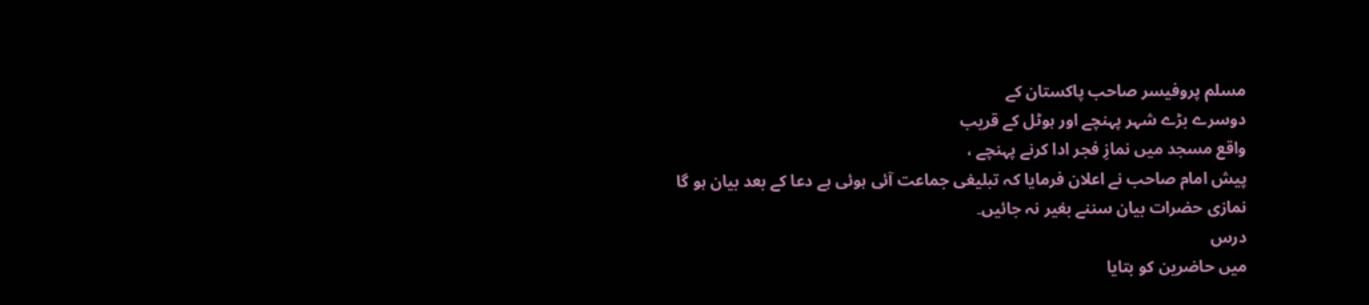مسلم پروفیسر صاحب پاکستان کے
دوسرے بڑے شہر پہنچے اور ہوٹل کے قریب
واقع مسجد میں نمازِ فجر ادا کرنے پہنچے ،
پیش امام صاحب نے اعلان فرمایا کہ تبلیغی جماعت آئی ہوئی ہے دعا کے بعد بیان ہو گا
نمازی حضرات بیان سننے بغیر نہ جائیں۔
درس
میں حاضرین کو بتایا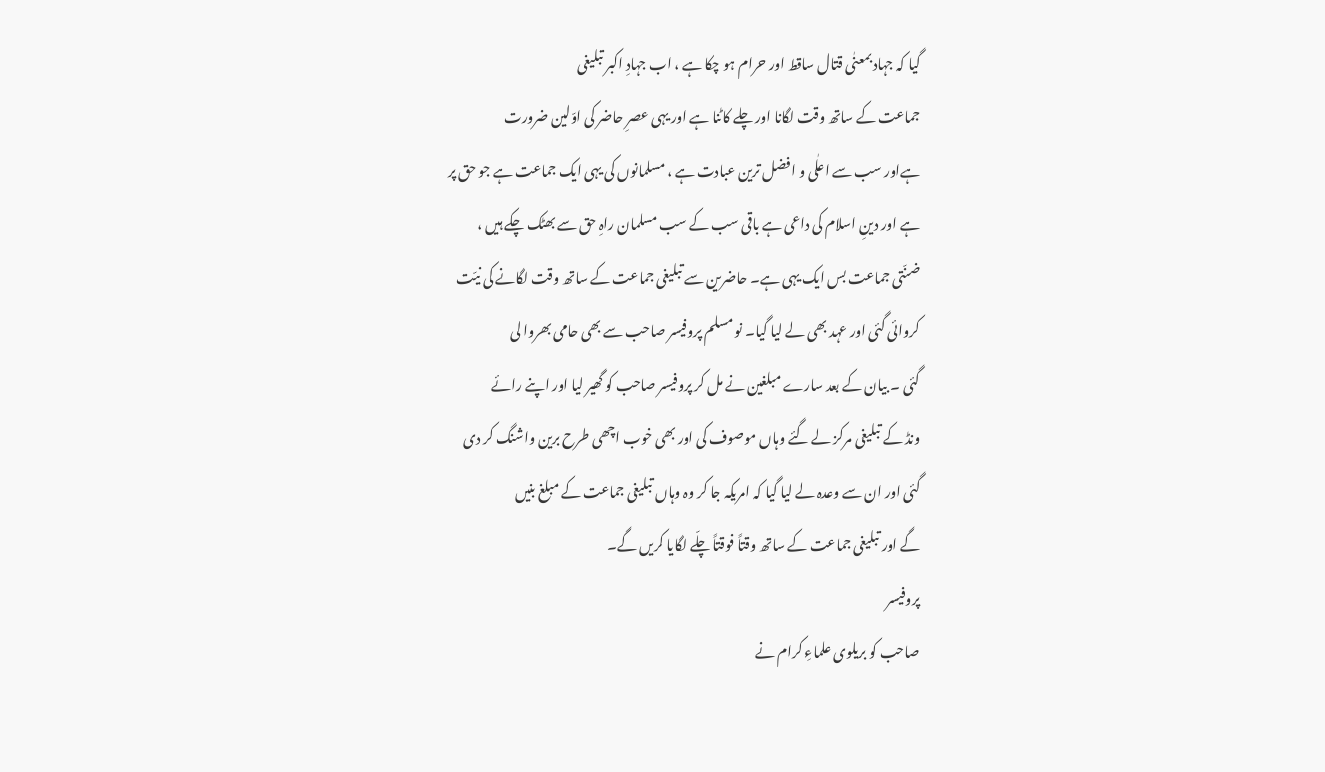گیا کہ جہاد بمعنٰی قتال ساقط اور حرام ہو چکا ہے ، اب جہادِ اکبر تبلیغی
جماعت کے ساتھ وقت لگانا اور چلے کاٹنا ہے اور یہی عصرِ حاضر کی اوّلین ضرورت
ہےاور سب سے اعلٰی و افضل ترین عبادت ہے ، مسلمانوں کی یہی ایک جماعت ہے جو حق پر
ہے اور دینِ اسلام کی داعی ہے باقی سب کے سب مسلمان راہِ حق سے بھٹک چکے ہیں ،
ضنّتی جماعت بس ایک یہی ہے۔ حاضرین سے تبلیغی جماعت کے ساتھ وقت لگانے کی نیّت
کروائی گئی اور عہد بھی لے لیا گیا۔ نو مسلم پروفیسر صاحب سے بھی حامی بھروا لی
گئی ۔ بیان کے بعد سارے مبلغین نے مل کر پروفیسر صاحب کو گھیر لیا اور اپنے رائے
ونڈ کے تبلیغی مرکز لے گئے وہاں موصوف کی اور بھی خوب اچھی طرح برین واشنگ کر دی
گئی اور ان سے وعدہ لے لیا گیا کہ امریکہ جا کر وہ وہاں تبلیغی جماعت کے مبلغ بنیں
گے اور تبلیغی جماعت کے ساتھ وقتاً فوقتاً چلّے لگایا کریں گے۔
پروفیسر
صاحب کو بریلوی علماءِ کرام نے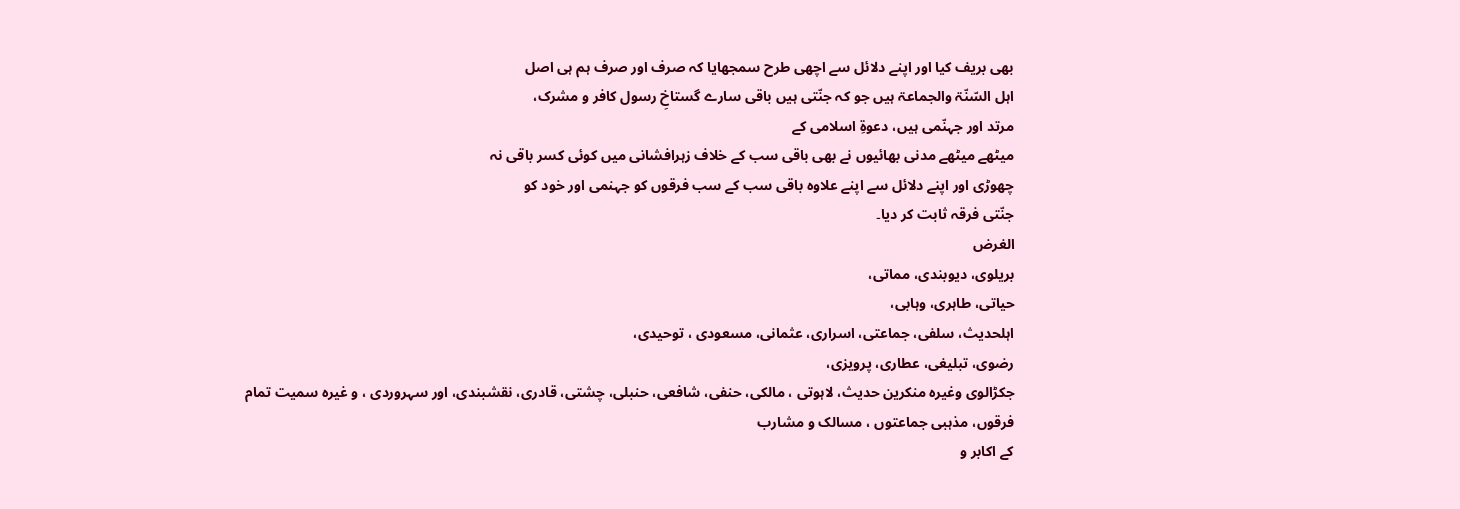بھی بریف کیا اور اپنے دلائل سے اچھی طرح سمجھایا کہ صرف اور صرف ہم ہی اصل
اہل السّنّۃ والجماعۃ ہیں جو کہ جنّتی ہیں باقی سارے گستاخِ رسول کافر و مشرک،
مرتد اور جہنّمی ہیں، دعوۃِ اسلامی کے
میٹھے میٹھے مدنی بھائیوں نے بھی باقی سب کے خلاف زہرافشانی میں کوئی کسر باقی نہ
چھوڑی اور اپنے دلائل سے اپنے علاوہ باقی سب کے سب فرقوں کو جہنمی اور خود کو
جنّتی فرقہ ثابت کر دیا۔
الغرض
بریلوی، دیوبندی، مماتی،
حیاتی، طاہری، وہابی،
اہلحدیث، سلفی، جماعتی، اسراری، عثمانی، مسعودی ، توحیدی،
رضوی، تبلیغی، عطاری، پرویزی،
جکڑالوی وغیرہ منکرین حدیث، لاہوتی ، مالکی، حنفی، شافعی، حنبلی، چشتی، قادری، نقشبندی، اور سہروردی ، و غیرہ سمیت تمام فرقوں، مذہبی جماعتوں ، مسالک و مشارب
کے اکابر و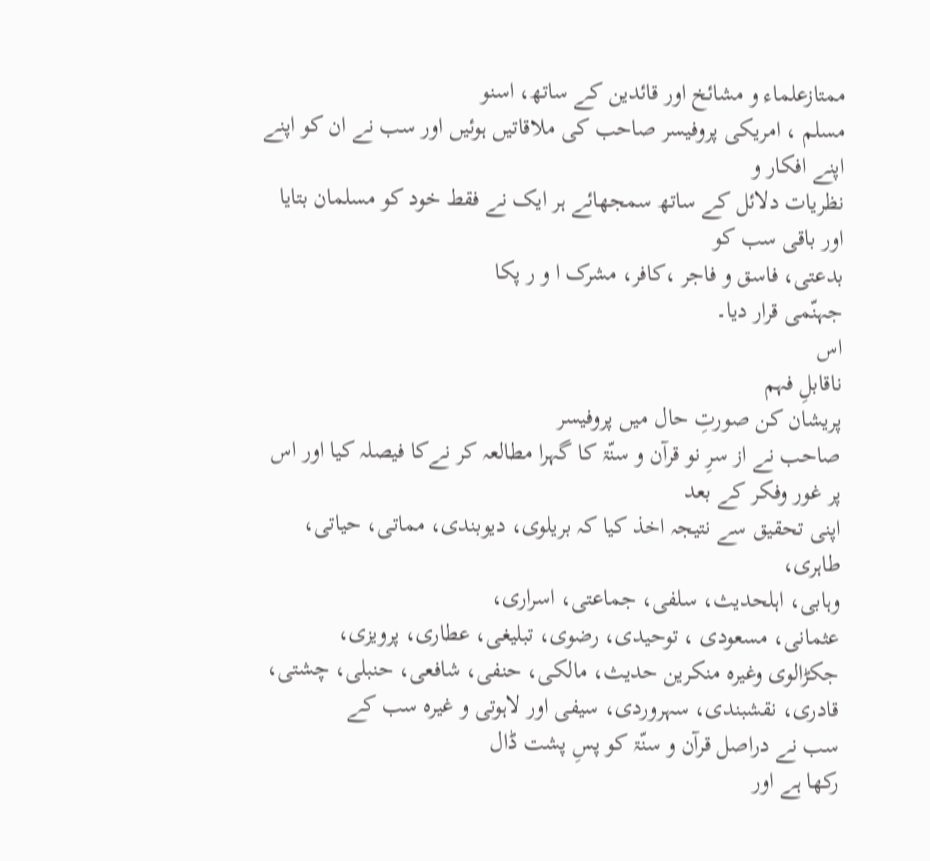ممتازعلماء و مشائخ اور قائدین کے ساتھ، اسنو
مسلم ، امریکی پروفیسر صاحب کی ملاقاتیں ہوئیں اور سب نے ان کو اپنے اپنے افکار و
نظریات دلائل کے ساتھ سمجھائے ہر ایک نے فقط خود کو مسلمان بتایا اور باقی سب کو
بدعتی، فاسق و فاجر ،کافر، مشرک ا و ر پکا
جہنّمی قرار دیا۔
اس
ناقابلِ فہم
پریشان کن صورتِ حال میں پروفیسر
صاحب نے از سرِ نو قرآن و سنّۃ کا گہرا مطالعہ کر نےکا فیصلہ کیا اور اس پر غور وفکر کے بعد
اپنی تحقیق سے نتیجہ اخذ کیا کہ بریلوی، دیوبندی، مماتی، حیاتی، طاہری،
وہابی، اہلحدیث، سلفی، جماعتی، اسراری،
عثمانی، مسعودی ، توحیدی، رضوی، تبلیغی، عطاری، پرویزی،
جکڑالوی وغیرہ منکرین حدیث، مالکی، حنفی، شافعی، حنبلی، چشتی، قادری، نقشبندی، سہروردی، سیفی اور لاہوتی و غیرہ سب کے
سب نے دراصل قرآن و سنّۃ کو پسِ پشت ڈال
رکھا ہے اور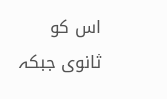اس کو ثانوی جبکہ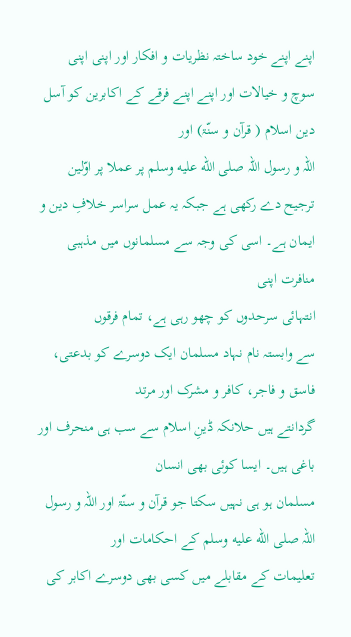اپنے اپنے خود ساختہ نظریات و افکار اور اپنی اپنی
سوچ و خیالات اور اپنے اپنے فرقے کے اکابرین کو آسل دین اسلام ( قرآن و سنّۃ) اور
اللہ و رسول اللہ صلى الله عليه وسلم پر عملا پر اوّلین
ترجیح دے رکھی ہے جبکہ یہ عمل سراسر خلافِ دین و ایمان ہے۔ اسی کی وجہ سے مسلمانوں میں مذہبی منافرت اپنی
انتہائی سرحدوں کو چھو رہی ہے، تمام فرقوں
سے وابستہ نام نہاد مسلمان ایک دوسرے کو بدعتی، فاسق و فاجر، کافر و مشرک اور مرتد
گردانتے ہیں حلانکہ ڈینِ اسلام سے سب ہی منحرف اور باغی ہیں۔ ایسا کوئی بھی انسان
مسلمان ہو ہی نہیں سکتا جو قرآن و سنّۃ اور اللہ و رسول اللہ صلى الله عليه وسلم کے احکامات اور
تعلیمات کے مقابلے میں کسی بھی دوسرے اکابر کی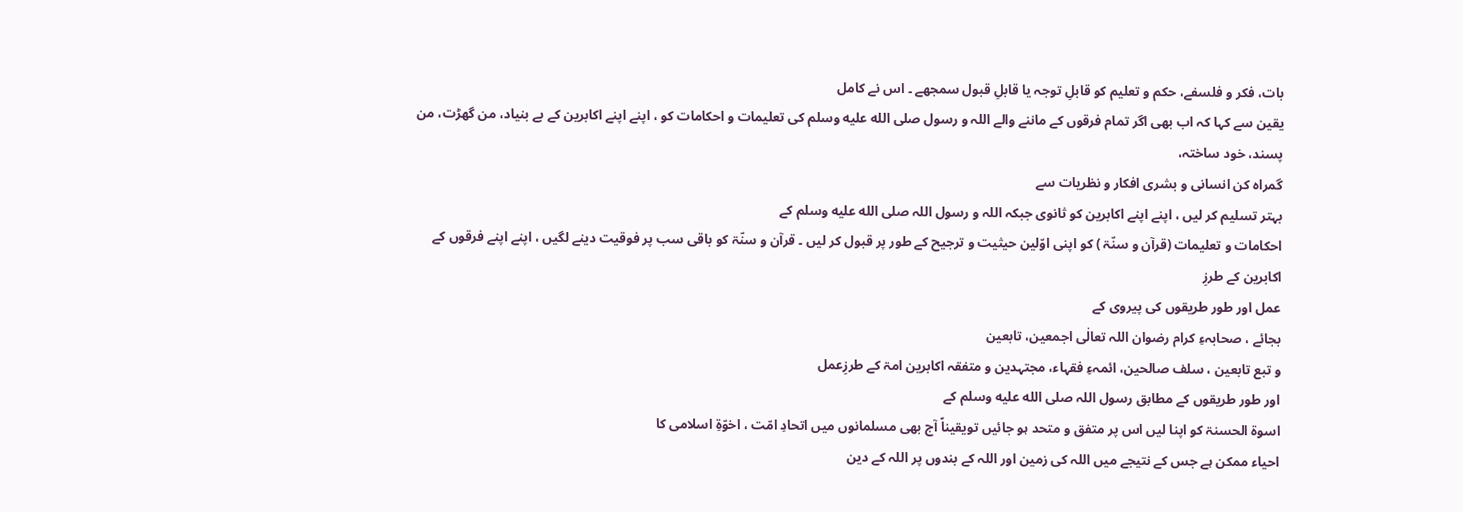بات، فکر و فلسفے، حکم و تعلیم کو قابلِ توجہ یا قابلِ قبول سمجھے ۔ اس نے کامل
یقین سے کہا کہ اب بھی اگر تمام فرقوں کے ماننے والے اللہ و رسول صلى الله عليه وسلم کی تعلیمات و احکامات کو ، اپنے اپنے اکابرین کے بے بنیاد، من گھڑت، من پسند، خود ساختہ،
گمراہ کن انسانی و بشری افکار و نظریات سے
بہتر تسلیم کر لیں ، اپنے اپنے اکابرین کو ثانوی جبکہ اللہ و رسول اللہ صلى الله عليه وسلم کے
احکامات و تعلیمات (قرآن و سنّۃ ) کو اپنی اوّلین حیثیت و ترجیح کے طور پر قبول کر لیں ۔ قرآن و سنّۃ کو باقی سب پر فوقیت دینے لگیں ، اپنے اپنے فرقوں کے اکابرین کے طرزِ
عمل اور طور طریقوں کی پیروی کے
بجائے ، صحابہءِ کرام رضوان اللہ تعالٰی اجمعین، تابعین
و تبع تابعین ، سلف صالحین، ائمہءِ فقہاء، مجتہدین و متفقہ اکابرین امۃ کے طرزِعمل
اور طور طریقوں کے مطابق رسول اللہ صلى الله عليه وسلم کے
اسوۃ الحسنۃ کو اپنا لیں اس پر متفق و متحد ہو جائیں تویقیناً آج بھی مسلمانوں میں اتحادِ امّت ، اخوّۃِ اسلامی کا
احیاء ممکن ہے جس کے نتیجے میں اللہ کی زمین اور اللہ کے بندوں پر اللہ کے دین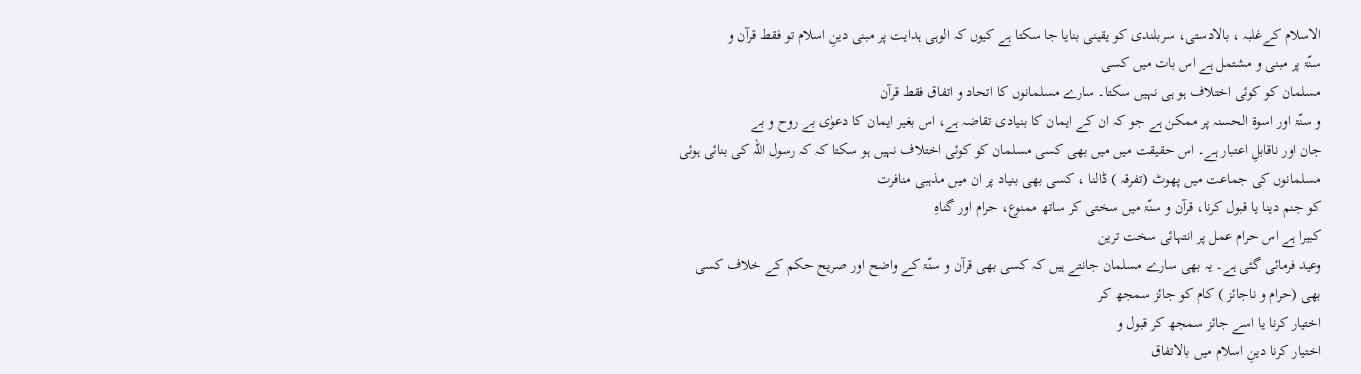الاسلام کےغلبہ ، بالادستی، سربلندی کو یقینی بنایا جا سکتا ہے کیوں کہ الوہی ہدایت پر مبنی دینِ اسلام تو فقط قرآن و
سنّۃ پر مبنی و مشتمل ہے اس بات میں کسی
مسلمان کو کوئی اختلاف ہو ہی نہیں سکتا۔ سارے مسلمانوں کا اتحاد و اتفاق فقط قرآن
و سنّۃ اور اسوۃ الحسنہ پر ممکن ہے جو کہ ان کے ایمان کا بنیادی تقاضہ ہے، اس بغیر ایمان کا دعوٰی بے روح و بے
جان اور ناقابلِ اعتبار ہے۔ اس حقیقت میں میں بھی کسی مسلمان کو کوئی اختلاف نہیں ہو سکتا کہ کہ رسول اللہ کی بنائی ہوئی
مسلمانوں کی جماعت میں پھوٹ (تفرقہ ) ڈالنا ، کسی بھی بنیاد پر ان میں مذہبی منافرت
کو جنم دینا یا قبول کرنا، قرآن و سنّۃ میں سختی کر ساتھ ممنوع، حرام اور گناہِ
کبیرا ہے اس حرام عمل پر انتہائی سخت ترین
وعید فرمائی گئی ہے۔ یہ بھی سارے مسلمان جانتے ہیں کہ کسی بھی قرآن و سنّۃ کے واضح اور صریح حکم کے خلاف کسی
بھی (حرام و ناجائز ) کام کو جائز سمجھ کر
اختیار کرنا یا اسے جائز سمجھ کر قبول و
اختیار کرنا دینِ اسلام میں بالاتفاق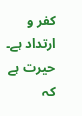کفر و ارتداد ہے۔
حیرت ہے کہ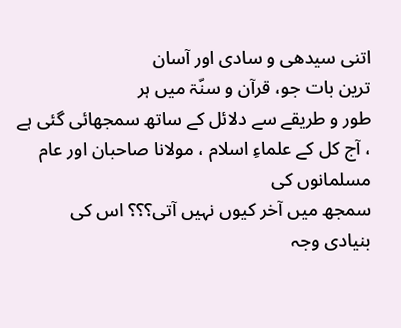اتنی سیدھی و سادی اور آسان
ترین بات جو، قرآن و سنّۃ میں ہر
طور و طریقے سے دلائل کے ساتھ سمجھائی گئی ہے ، آج کل کے علماءِ اسلام ، مولانا صاحبان اور عام مسلمانوں کی
سمجھ میں آخر کیوں نہیں آتی؟؟؟ اس کی
بنیادی وجہ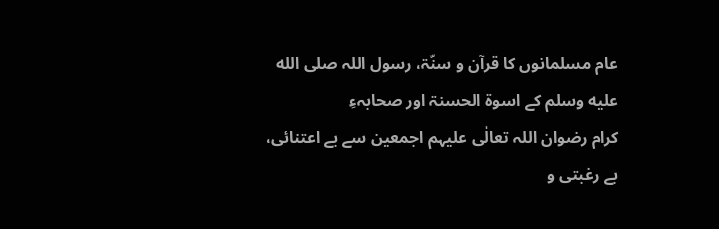عام مسلمانوں کا قرآن و سنّۃ، رسول اللہ صلى الله عليه وسلم کے اسوۃ الحسنۃ اور صحابہءِ
کرام رضوان اللہ تعالٰی علیہم اجمعین سے بے اعتنائی، بے رغبتی و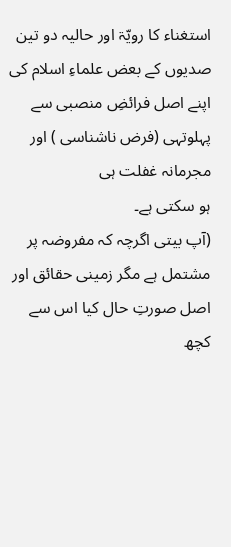استغناء کا رویّۃ اور حالیہ دو تین صدیوں کے بعض علماءِ اسلام کی اپنے اصل فرائضِ منصبی سے
پہلوتہی (فرض ناشناسی ) اور مجرمانہ غفلت ہی
ہو سکتی ہے۔
(آپ بیتی اگرچہ کہ مفروضہ پر مشتمل ہے مگر زمینی حقائق اور اصل صورتِ حال کیا اس سے
کچھ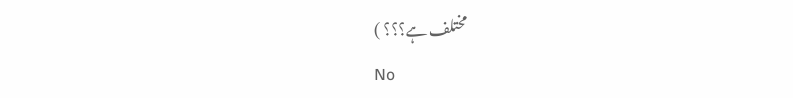مختلف ہے؟؟؟ )
No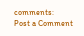comments:
Post a Comment